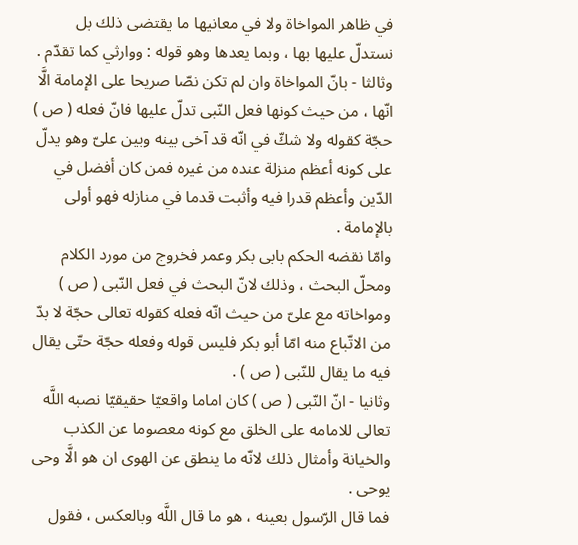في ظاهر المواخاة ولا في معانيها ما يقتضى ذلك بل نستدلّ عليها بها ، وبما يعدها وهو قوله : ووارثي كما تقدّم .
وثالثا - بانّ المواخاة وان لم تكن نصّا صريحا على الإمامة الَّا انّها ، من حيث كونها فعل النّبى تدلّ عليها فانّ فعله ( ص ) حجّة كقوله ولا شكّ في انّه قد آخى بينه وبين علىّ وهو يدلّ على كونه أعظم منزلة عنده من غيره فمن كان أفضل في الدّين وأعظم قدرا فيه وأثبت قدما في منازله فهو أولى بالإمامة .
وامّا نقضه الحكم بابى بكر وعمر فخروج من مورد الكلام ومحلّ البحث ، وذلك لانّ البحث في فعل النّبى ( ص ) ومواخاته مع علىّ من حيث انّه فعله كقوله تعالى حجّة لا بدّ من الاتّباع منه امّا أبو بكر فليس قوله وفعله حجّة حتّى يقال فيه ما يقال للنّبى ( ص ) .
وثانيا - انّ النّبى ( ص ) كان اماما واقعيّا حقيقيّا نصبه اللَّه تعالى للامامه على الخلق مع كونه معصوما عن الكذب والخيانة وأمثال ذلك لانّه ما ينطق عن الهوى ان هو الَّا وحى يوحى .
فما قال الرّسول بعينه ، هو ما قال اللَّه وبالعكس ، فقول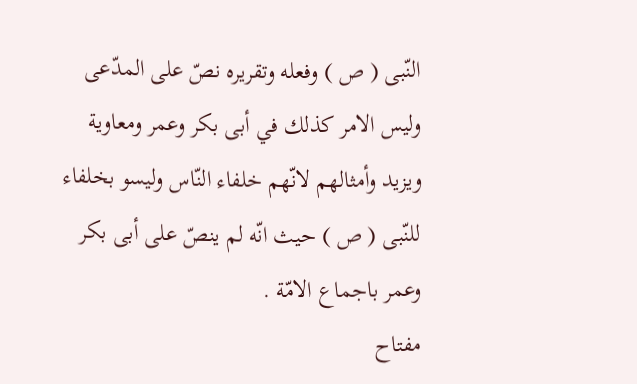النّبى ( ص ) وفعله وتقريره نصّ على المدّعى وليس الامر كذلك في أبى بكر وعمر ومعاوية ويزيد وأمثالهم لانّهم خلفاء النّاس وليسو بخلفاء للنّبى ( ص ) حيث انّه لم ينصّ على أبى بكر وعمر باجماع الامّة .
مفتاح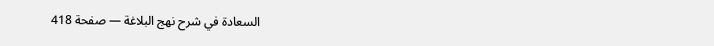السعادة في شرح نهج البلاغة — صفحة 418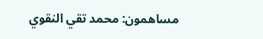مساهمون: محمد تقي النقوي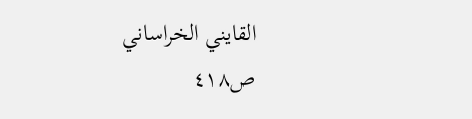القايني الخراساني
ص٤١٨